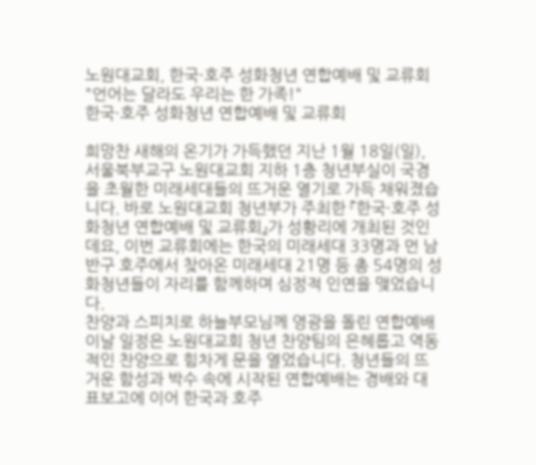노원대교회, 한국·호주 성화청년 연합예배 및 교류회
"언어는 달라도 우리는 한 가족!"
한국·호주 성화청년 연합예배 및 교류회

희망찬 새해의 온기가 가득했던 지난 1월 18일(일), 서울북부교구 노원대교회 지하 1층 청년부실이 국경을 초월한 미래세대들의 뜨거운 열기로 가득 채워졌습니다. 바로 노원대교회 청년부가 주최한 『한국·호주 성화청년 연합예배 및 교류회』가 성황리에 개최된 것인데요, 이번 교류회에는 한국의 미래세대 33명과 먼 남반구 호주에서 찾아온 미래세대 21명 등 총 54명의 성화청년들이 자리를 함께하며 심정적 인연을 맺었습니다.
찬양과 스피치로 하늘부모님께 영광을 돌린 연합예배
이날 일정은 노원대교회 청년 찬양팀의 은혜롭고 역동적인 찬양으로 힘차게 문을 열었습니다. 청년들의 뜨거운 함성과 박수 속에 시작된 연합예배는 경배와 대표보고에 이어 한국과 호주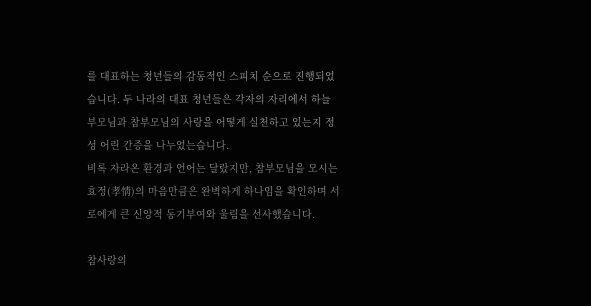를 대표하는 청년들의 감동적인 스피치 순으로 진행되었습니다. 두 나라의 대표 청년들은 각자의 자리에서 하늘부모님과 참부모님의 사랑을 어떻게 실천하고 있는지 정성 어린 간증을 나누었는습니다.
비록 자라온 환경과 언어는 달랐지만, 참부모님을 모시는 효정(孝情)의 마음만큼은 완벽하게 하나임을 확인하며 서로에게 큰 신앙적 동기부여와 울림을 선사했습니다.

참사랑의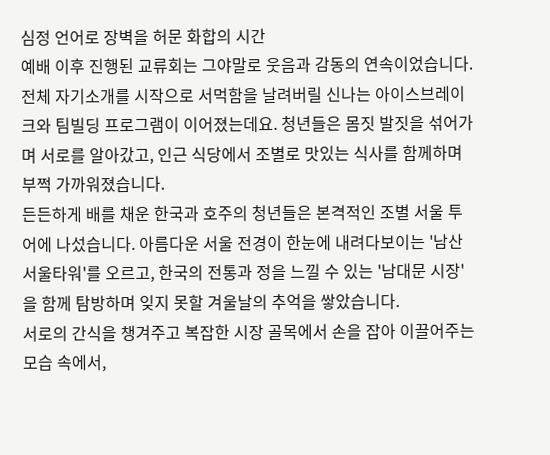심정 언어로 장벽을 허문 화합의 시간
예배 이후 진행된 교류회는 그야말로 웃음과 감동의 연속이었습니다. 전체 자기소개를 시작으로 서먹함을 날려버릴 신나는 아이스브레이크와 팀빌딩 프로그램이 이어졌는데요. 청년들은 몸짓 발짓을 섞어가며 서로를 알아갔고, 인근 식당에서 조별로 맛있는 식사를 함께하며 부쩍 가까워졌습니다.
든든하게 배를 채운 한국과 호주의 청년들은 본격적인 조별 서울 투어에 나섰습니다. 아름다운 서울 전경이 한눈에 내려다보이는 '남산 서울타워'를 오르고, 한국의 전통과 정을 느낄 수 있는 '남대문 시장'을 함께 탐방하며 잊지 못할 겨울날의 추억을 쌓았습니다.
서로의 간식을 챙겨주고 복잡한 시장 골목에서 손을 잡아 이끌어주는 모습 속에서,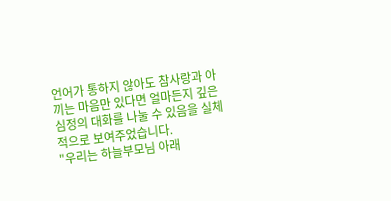언어가 통하지 않아도 참사랑과 아끼는 마음만 있다면 얼마든지 깊은 심정의 대화를 나눌 수 있음을 실체적으로 보여주었습니다.
"우리는 하늘부모님 아래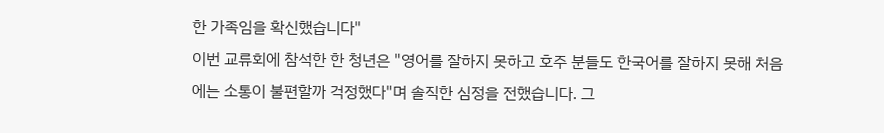한 가족임을 확신했습니다"
이번 교류회에 참석한 한 청년은 "영어를 잘하지 못하고 호주 분들도 한국어를 잘하지 못해 처음에는 소통이 불편할까 걱정했다"며 솔직한 심정을 전했습니다. 그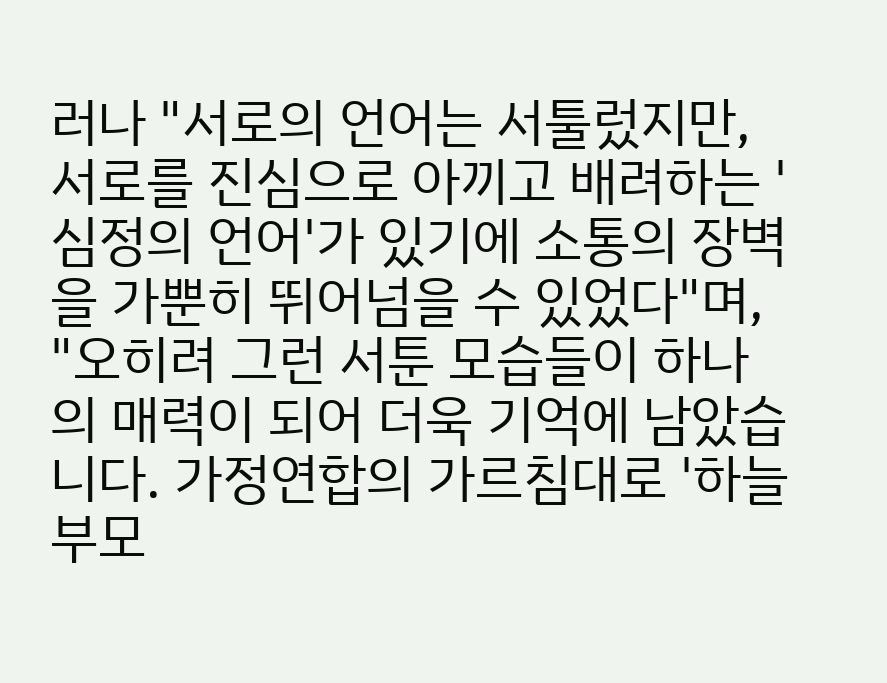러나 "서로의 언어는 서툴렀지만, 서로를 진심으로 아끼고 배려하는 '심정의 언어'가 있기에 소통의 장벽을 가뿐히 뛰어넘을 수 있었다"며, "오히려 그런 서툰 모습들이 하나의 매력이 되어 더욱 기억에 남았습니다. 가정연합의 가르침대로 '하늘부모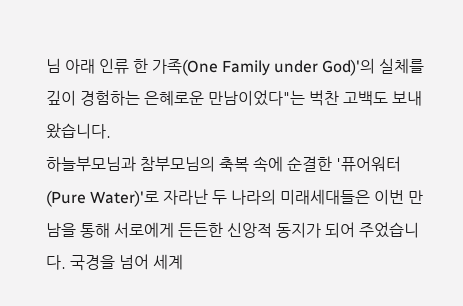님 아래 인류 한 가족(One Family under God)'의 실체를 깊이 경험하는 은혜로운 만남이었다"는 벅찬 고백도 보내왔습니다.
하늘부모님과 참부모님의 축복 속에 순결한 '퓨어워터(Pure Water)'로 자라난 두 나라의 미래세대들은 이번 만남을 통해 서로에게 든든한 신앙적 동지가 되어 주었습니다. 국경을 넘어 세계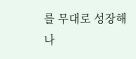를 무대로 성장해 나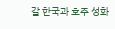갈 한국과 호주 성화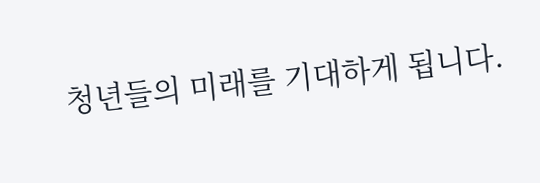청년들의 미래를 기대하게 됩니다.